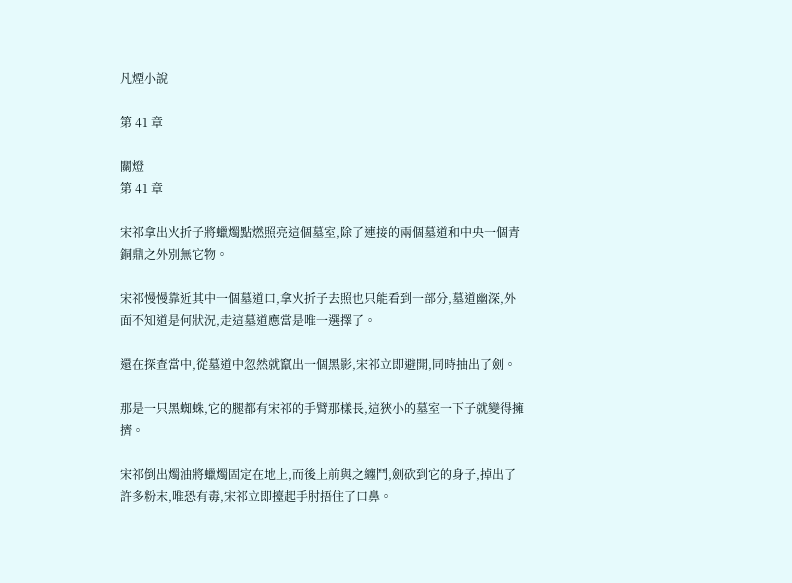凡煙小說

第 41 章

關燈
第 41 章

宋祁拿出火折子將蠟燭點燃照亮這個墓室,除了連接的兩個墓道和中央一個青銅鼎之外別無它物。

宋祁慢慢靠近其中一個墓道口,拿火折子去照也只能看到一部分,墓道幽深,外面不知道是何狀況,走這墓道應當是唯一選擇了。

還在探查當中,從墓道中忽然就竄出一個黑影,宋祁立即避開,同時抽出了劍。

那是一只黑蜘蛛,它的腿都有宋祁的手臂那樣長,這狹小的墓室一下子就變得擁擠。

宋祁倒出燭油將蠟燭固定在地上,而後上前與之纏鬥,劍砍到它的身子,掉出了許多粉末,唯恐有毒,宋祁立即擡起手肘捂住了口鼻。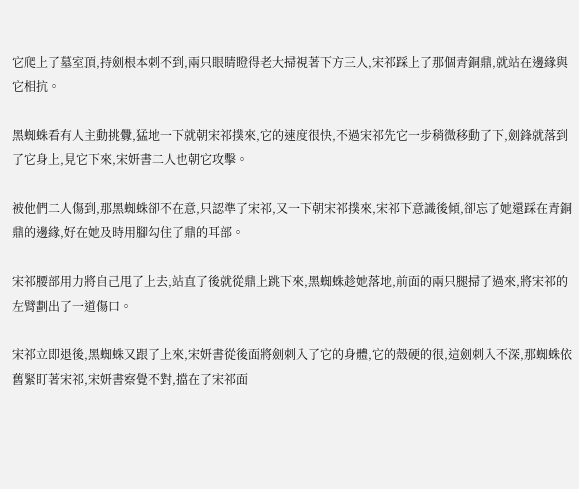它爬上了墓室頂,持劍根本刺不到,兩只眼睛瞪得老大掃視著下方三人,宋祁踩上了那個青銅鼎,就站在邊緣與它相抗。

黑蜘蛛看有人主動挑釁,猛地一下就朝宋祁撲來,它的速度很快,不過宋祁先它一步稍微移動了下,劍鋒就落到了它身上,見它下來,宋妍書二人也朝它攻擊。

被他們二人傷到,那黑蜘蛛卻不在意,只認準了宋祁,又一下朝宋祁撲來,宋祁下意識後傾,卻忘了她還踩在青銅鼎的邊緣,好在她及時用腳勾住了鼎的耳部。

宋祁腰部用力將自己甩了上去,站直了後就從鼎上跳下來,黑蜘蛛趁她落地,前面的兩只腿掃了過來,將宋祁的左臂劃出了一道傷口。

宋祁立即退後,黑蜘蛛又跟了上來,宋妍書從後面將劍刺入了它的身體,它的殼硬的很,這劍刺入不深,那蜘蛛依舊緊盯著宋祁,宋妍書察覺不對,擋在了宋祁面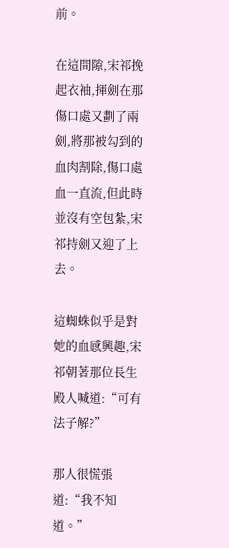前。

在這間隙,宋祁挽起衣袖,揮劍在那傷口處又劃了兩劍,將那被勾到的血肉割除,傷口處血一直流,但此時並沒有空包紮,宋祁持劍又迎了上去。

這蜘蛛似乎是對她的血感興趣,宋祁朝著那位長生殿人喊道:“可有法子解?”

那人很慌張道:“我不知道。”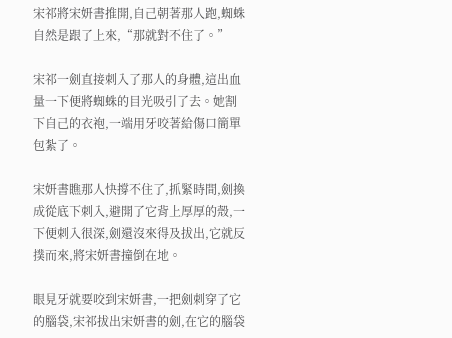宋祁將宋妍書推開,自己朝著那人跑,蜘蛛自然是跟了上來,“那就對不住了。”

宋祁一劍直接刺入了那人的身體,這出血量一下便將蜘蛛的目光吸引了去。她割下自己的衣袍,一端用牙咬著給傷口簡單包紮了。

宋妍書瞧那人快撐不住了,抓緊時間,劍換成從底下刺入,避開了它背上厚厚的殼,一下便刺入很深,劍還沒來得及拔出,它就反撲而來,將宋妍書撞倒在地。

眼見牙就要咬到宋妍書,一把劍刺穿了它的腦袋,宋祁拔出宋妍書的劍,在它的腦袋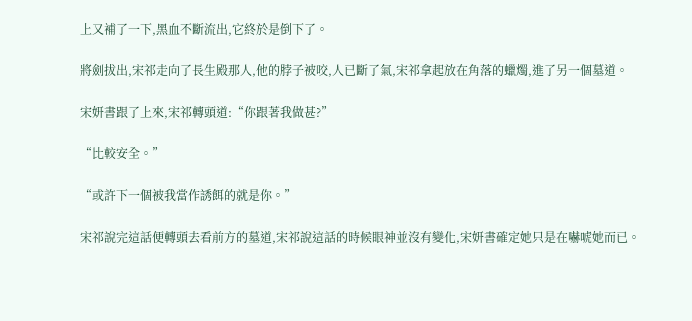上又補了一下,黑血不斷流出,它終於是倒下了。

將劍拔出,宋祁走向了長生殿那人,他的脖子被咬,人已斷了氣,宋祁拿起放在角落的蠟燭,進了另一個墓道。

宋妍書跟了上來,宋祁轉頭道:“你跟著我做甚?”

“比較安全。”

“或許下一個被我當作誘餌的就是你。”

宋祁說完這話便轉頭去看前方的墓道,宋祁說這話的時候眼神並沒有變化,宋妍書確定她只是在嚇唬她而已。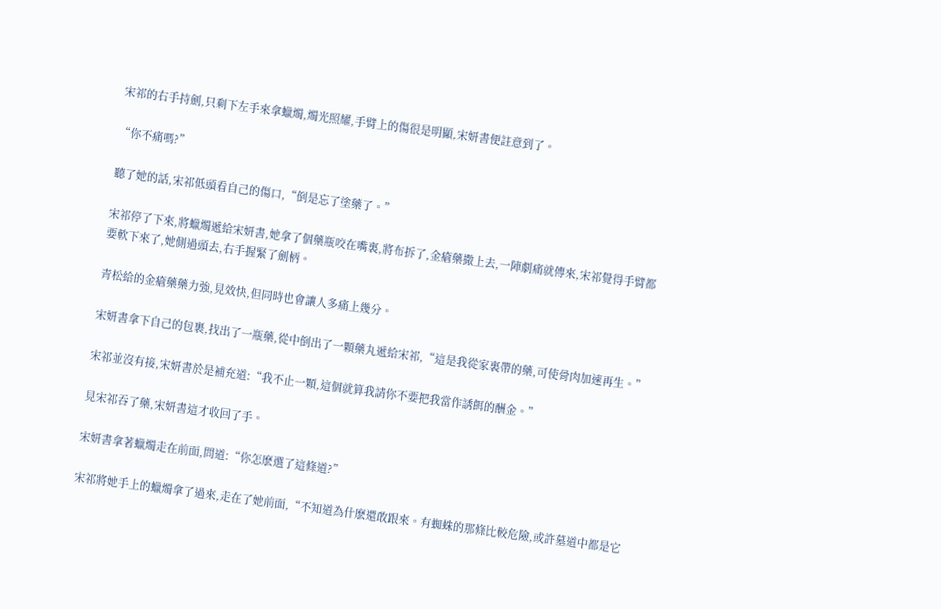宋祁的右手持劍,只剩下左手來拿蠟燭,燭光照耀,手臂上的傷很是明顯,宋妍書便註意到了。

“你不痛嗎?”

聽了她的話,宋祁低頭看自己的傷口,“倒是忘了塗藥了。”

宋祁停了下來,將蠟燭遞給宋妍書,她拿了個藥瓶咬在嘴裏,將布拆了,金瘡藥撒上去,一陣劇痛就傳來,宋祁覺得手臂都要軟下來了,她側過頭去,右手握緊了劍柄。

青松給的金瘡藥藥力強,見效快,但同時也會讓人多痛上幾分。

宋妍書拿下自己的包裹,找出了一瓶藥,從中倒出了一顆藥丸遞給宋祁,“這是我從家裏帶的藥,可使骨肉加速再生。”

宋祁並沒有接,宋妍書於是補充道:“我不止一顆,這個就算我請你不要把我當作誘餌的酬金。”

見宋祁吞了藥,宋妍書這才收回了手。

宋妍書拿著蠟燭走在前面,問道:“你怎麽選了這條道?”

宋祁將她手上的蠟燭拿了過來,走在了她前面,“不知道為什麽還敢跟來。有蜘蛛的那條比較危險,或許墓道中都是它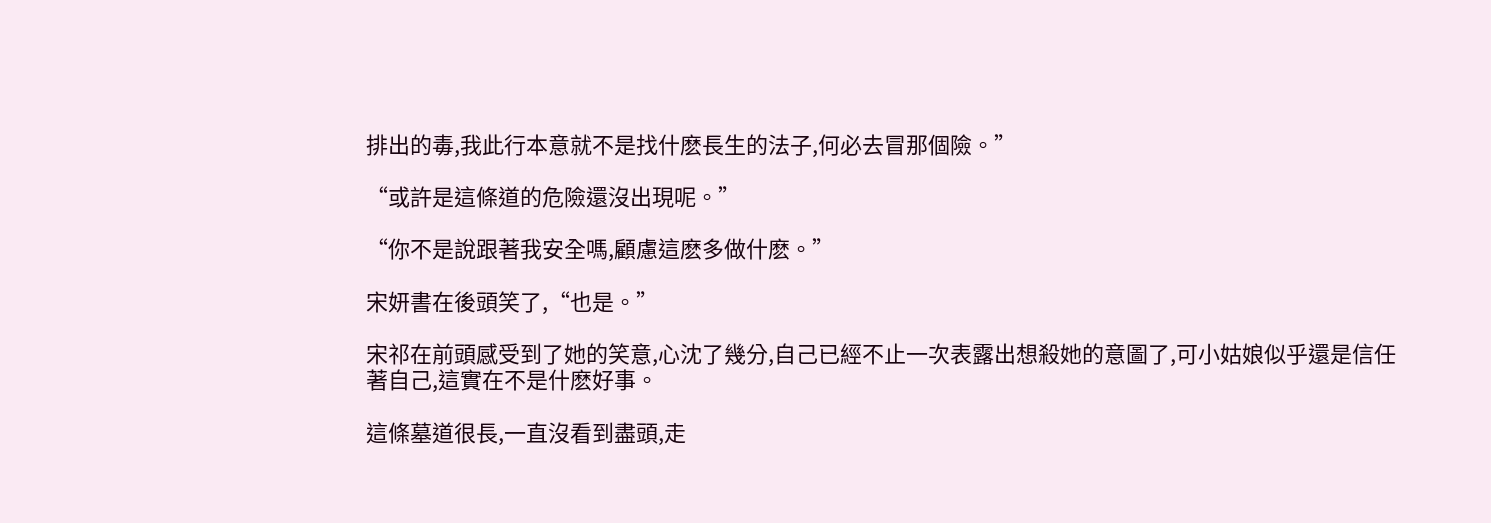排出的毒,我此行本意就不是找什麽長生的法子,何必去冒那個險。”

“或許是這條道的危險還沒出現呢。”

“你不是說跟著我安全嗎,顧慮這麽多做什麽。”

宋妍書在後頭笑了,“也是。”

宋祁在前頭感受到了她的笑意,心沈了幾分,自己已經不止一次表露出想殺她的意圖了,可小姑娘似乎還是信任著自己,這實在不是什麽好事。

這條墓道很長,一直沒看到盡頭,走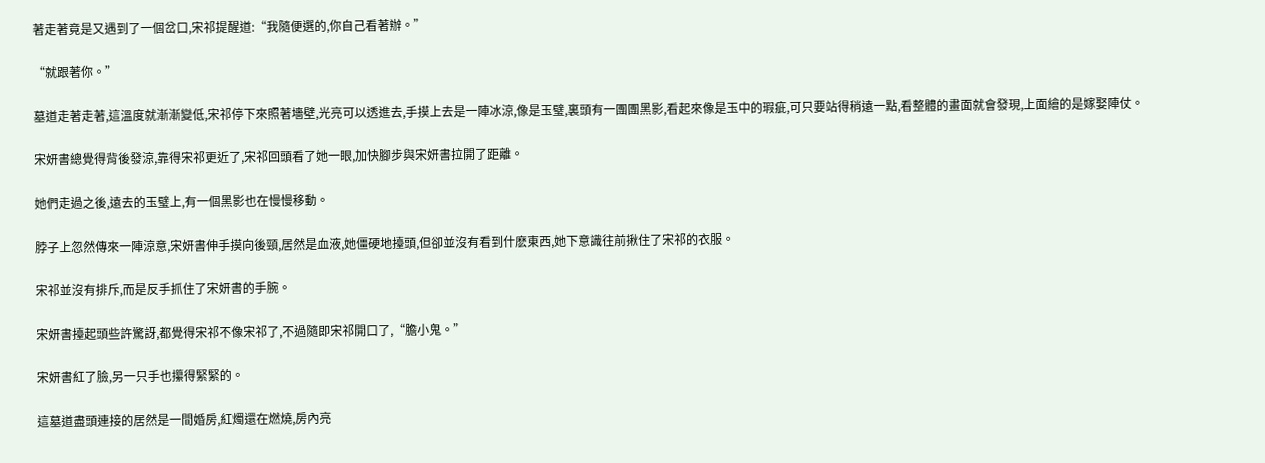著走著竟是又遇到了一個岔口,宋祁提醒道:“我隨便選的,你自己看著辦。”

“就跟著你。”

墓道走著走著,這溫度就漸漸變低,宋祁停下來照著墻壁,光亮可以透進去,手摸上去是一陣冰涼,像是玉璧,裏頭有一團團黑影,看起來像是玉中的瑕疵,可只要站得稍遠一點,看整體的畫面就會發現,上面繪的是嫁娶陣仗。

宋妍書總覺得背後發涼,靠得宋祁更近了,宋祁回頭看了她一眼,加快腳步與宋妍書拉開了距離。

她們走過之後,遠去的玉璧上,有一個黑影也在慢慢移動。

脖子上忽然傳來一陣涼意,宋妍書伸手摸向後頸,居然是血液,她僵硬地擡頭,但卻並沒有看到什麽東西,她下意識往前揪住了宋祁的衣服。

宋祁並沒有排斥,而是反手抓住了宋妍書的手腕。

宋妍書擡起頭些許驚訝,都覺得宋祁不像宋祁了,不過隨即宋祁開口了,“膽小鬼。”

宋妍書紅了臉,另一只手也攥得緊緊的。

這墓道盡頭連接的居然是一間婚房,紅燭還在燃燒,房內亮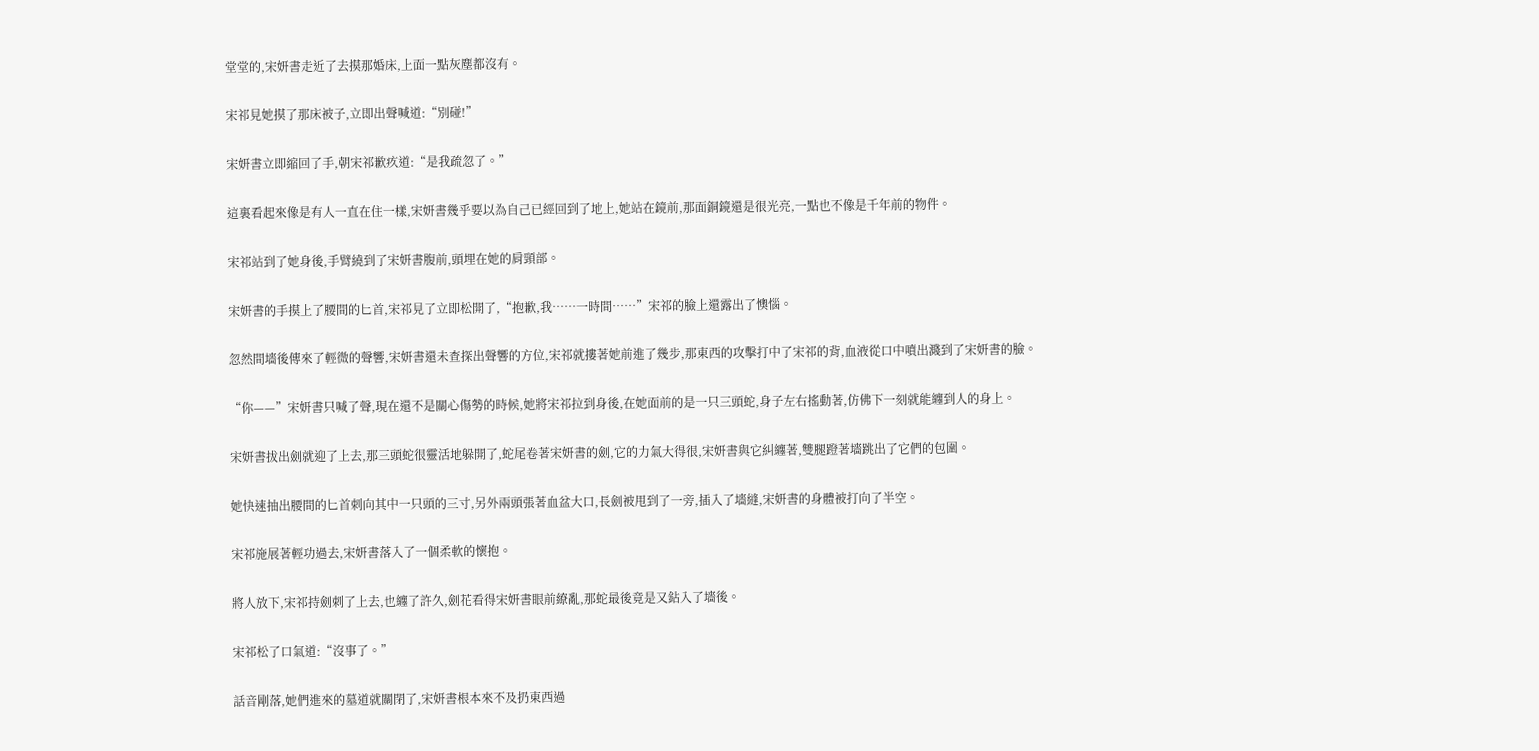堂堂的,宋妍書走近了去摸那婚床,上面一點灰塵都沒有。

宋祁見她摸了那床被子,立即出聲喊道:“別碰!”

宋妍書立即縮回了手,朝宋祁歉疚道:“是我疏忽了。”

這裏看起來像是有人一直在住一樣,宋妍書幾乎要以為自己已經回到了地上,她站在鏡前,那面銅鏡還是很光亮,一點也不像是千年前的物件。

宋祁站到了她身後,手臂繞到了宋妍書腹前,頭埋在她的肩頸部。

宋妍書的手摸上了腰間的匕首,宋祁見了立即松開了,“抱歉,我……一時間……”宋祁的臉上還露出了懊惱。

忽然間墻後傳來了輕微的聲響,宋妍書還未查探出聲響的方位,宋祁就摟著她前進了幾步,那東西的攻擊打中了宋祁的背,血液從口中噴出濺到了宋妍書的臉。

“你——”宋妍書只喊了聲,現在還不是關心傷勢的時候,她將宋祁拉到身後,在她面前的是一只三頭蛇,身子左右搖動著,仿佛下一刻就能纏到人的身上。

宋妍書拔出劍就迎了上去,那三頭蛇很靈活地躲開了,蛇尾卷著宋妍書的劍,它的力氣大得很,宋妍書與它糾纏著,雙腿蹬著墻跳出了它們的包圍。

她快速抽出腰間的匕首刺向其中一只頭的三寸,另外兩頭張著血盆大口,長劍被甩到了一旁,插入了墻縫,宋妍書的身體被打向了半空。

宋祁施展著輕功過去,宋妍書落入了一個柔軟的懷抱。

將人放下,宋祁持劍刺了上去,也纏了許久,劍花看得宋妍書眼前繚亂,那蛇最後竟是又鉆入了墻後。

宋祁松了口氣道:“沒事了。”

話音剛落,她們進來的墓道就關閉了,宋妍書根本來不及扔東西過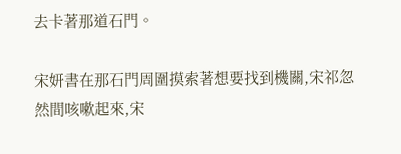去卡著那道石門。

宋妍書在那石門周圍摸索著想要找到機關,宋祁忽然間咳嗽起來,宋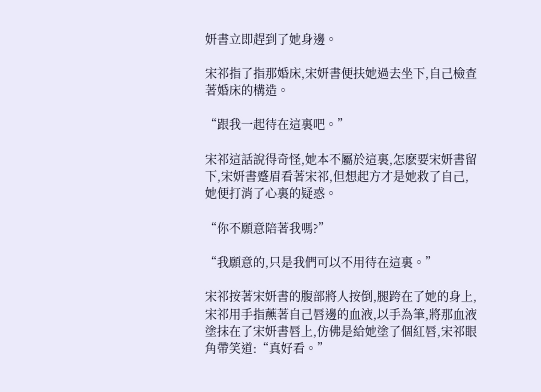妍書立即趕到了她身邊。

宋祁指了指那婚床,宋妍書便扶她過去坐下,自己檢查著婚床的構造。

“跟我一起待在這裏吧。”

宋祁這話說得奇怪,她本不屬於這裏,怎麽要宋妍書留下,宋妍書蹙眉看著宋祁,但想起方才是她救了自己,她便打消了心裏的疑惑。

“你不願意陪著我嗎?”

“我願意的,只是我們可以不用待在這裏。”

宋祁按著宋妍書的腹部將人按倒,腿跨在了她的身上,宋祁用手指蘸著自己唇邊的血液,以手為筆,將那血液塗抹在了宋妍書唇上,仿佛是給她塗了個紅唇,宋祁眼角帶笑道:“真好看。”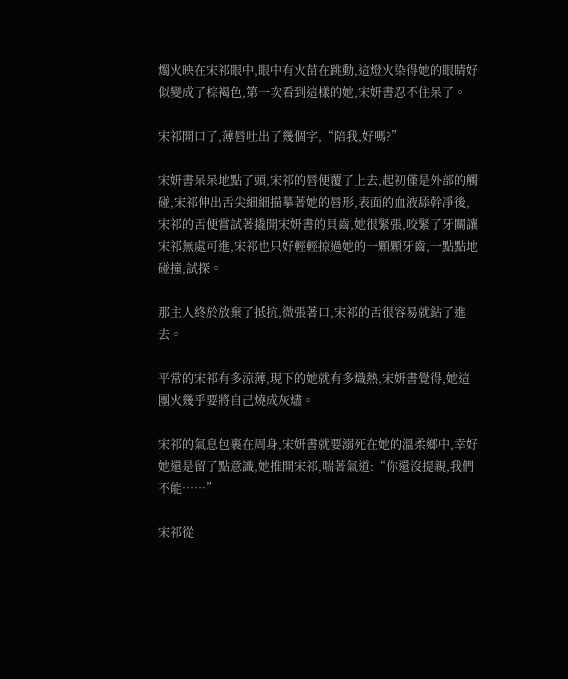燭火映在宋祁眼中,眼中有火苗在跳動,這燈火染得她的眼睛好似變成了棕褐色,第一次看到這樣的她,宋妍書忍不住呆了。

宋祁開口了,薄唇吐出了幾個字,“陪我,好嗎?”

宋妍書呆呆地點了頭,宋祁的唇便覆了上去,起初僅是外部的觸碰,宋祁伸出舌尖細細描摹著她的唇形,表面的血液舔幹凈後,宋祁的舌便嘗試著撬開宋妍書的貝齒,她很緊張,咬緊了牙關讓宋祁無處可進,宋祁也只好輕輕掠過她的一顆顆牙齒,一點點地碰撞,試探。

那主人終於放棄了抵抗,微張著口,宋祁的舌很容易就鉆了進去。

平常的宋祁有多涼薄,現下的她就有多熾熱,宋妍書覺得,她這團火幾乎要將自己燒成灰燼。

宋祁的氣息包裹在周身,宋妍書就要溺死在她的溫柔鄉中,幸好她還是留了點意識,她推開宋祁,喘著氣道:“你還沒提親,我們不能……”

宋祁從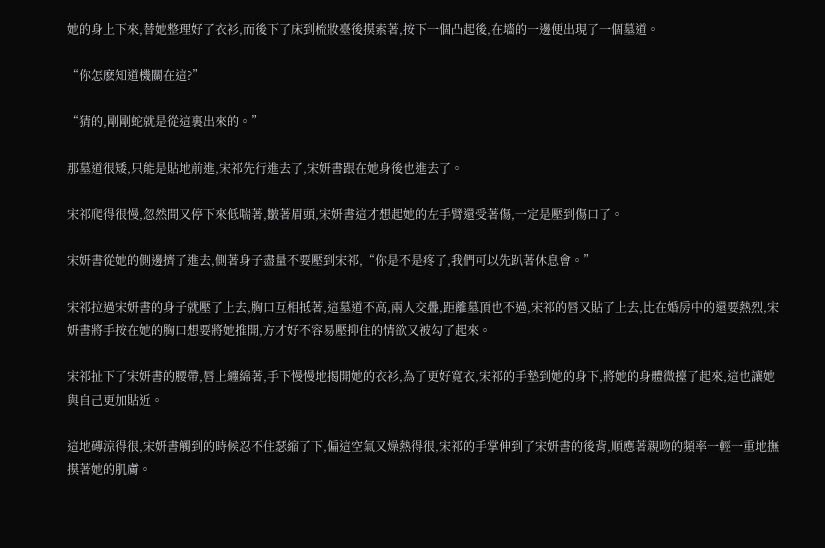她的身上下來,替她整理好了衣衫,而後下了床到梳妝臺後摸索著,按下一個凸起後,在墻的一邊便出現了一個墓道。

“你怎麽知道機關在這?”

“猜的,剛剛蛇就是從這裏出來的。”

那墓道很矮,只能是貼地前進,宋祁先行進去了,宋妍書跟在她身後也進去了。

宋祁爬得很慢,忽然間又停下來低喘著,皺著眉頭,宋妍書這才想起她的左手臂還受著傷,一定是壓到傷口了。

宋妍書從她的側邊擠了進去,側著身子盡量不要壓到宋祁,“你是不是疼了,我們可以先趴著休息會。”

宋祁拉過宋妍書的身子就壓了上去,胸口互相抵著,這墓道不高,兩人交疊,距離墓頂也不過,宋祁的唇又貼了上去,比在婚房中的還要熱烈,宋妍書將手按在她的胸口想要將她推開,方才好不容易壓抑住的情欲又被勾了起來。

宋祁扯下了宋妍書的腰帶,唇上纏綿著,手下慢慢地揭開她的衣衫,為了更好寬衣,宋祁的手墊到她的身下,將她的身體微擡了起來,這也讓她與自己更加貼近。

這地磚涼得很,宋妍書觸到的時候忍不住瑟縮了下,偏這空氣又燥熱得很,宋祁的手掌伸到了宋妍書的後背,順應著親吻的頻率一輕一重地撫摸著她的肌膚。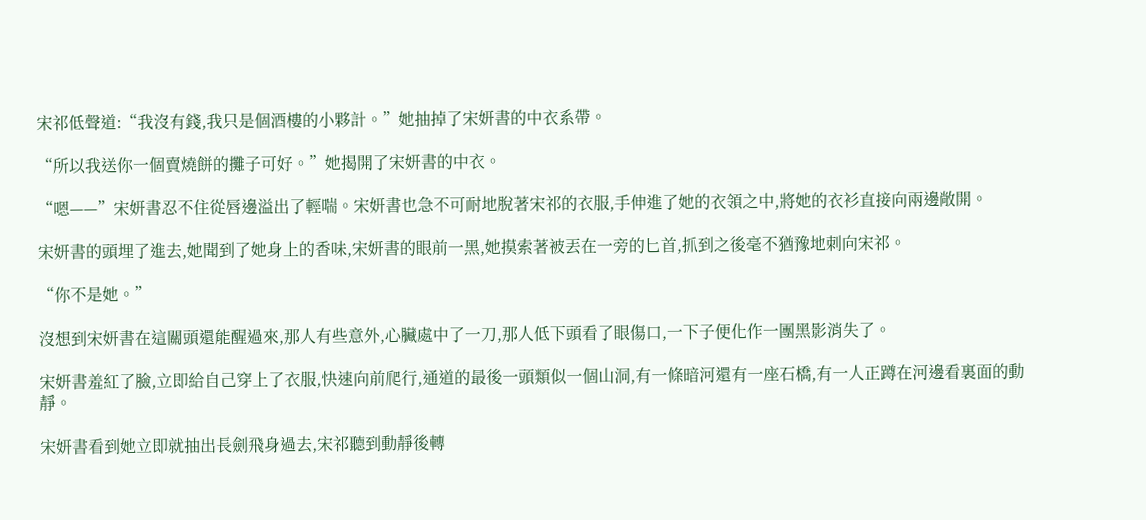宋祁低聲道:“我沒有錢,我只是個酒樓的小夥計。”她抽掉了宋妍書的中衣系帶。

“所以我送你一個賣燒餅的攤子可好。”她揭開了宋妍書的中衣。

“嗯——”宋妍書忍不住從唇邊溢出了輕喘。宋妍書也急不可耐地脫著宋祁的衣服,手伸進了她的衣領之中,將她的衣衫直接向兩邊敞開。

宋妍書的頭埋了進去,她聞到了她身上的香味,宋妍書的眼前一黑,她摸索著被丟在一旁的匕首,抓到之後毫不猶豫地刺向宋祁。

“你不是她。”

沒想到宋妍書在這關頭還能醒過來,那人有些意外,心臟處中了一刀,那人低下頭看了眼傷口,一下子便化作一團黑影消失了。

宋妍書羞紅了臉,立即給自己穿上了衣服,快速向前爬行,通道的最後一頭類似一個山洞,有一條暗河還有一座石橋,有一人正蹲在河邊看裏面的動靜。

宋妍書看到她立即就抽出長劍飛身過去,宋祁聽到動靜後轉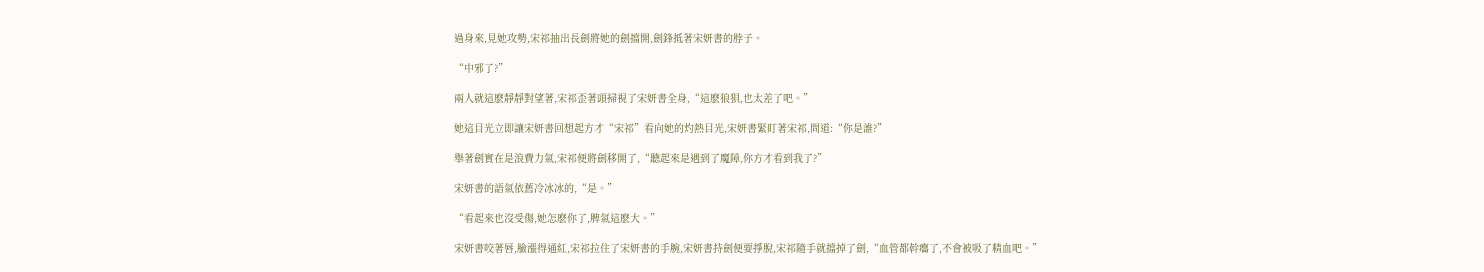過身來,見她攻勢,宋祁抽出長劍將她的劍擋開,劍鋒抵著宋妍書的脖子。

“中邪了?”

兩人就這麽靜靜對望著,宋祁歪著頭掃視了宋妍書全身,“這麽狼狽,也太差了吧。”

她這目光立即讓宋妍書回想起方才“宋祁”看向她的灼熱目光,宋妍書緊盯著宋祁,問道:“你是誰?”

舉著劍實在是浪費力氣,宋祁便將劍移開了,“聽起來是遇到了魔障,你方才看到我了?”

宋妍書的語氣依舊冷冰冰的,“是。”

“看起來也沒受傷,她怎麽你了,脾氣這麽大。”

宋妍書咬著唇,臉漲得通紅,宋祁拉住了宋妍書的手腕,宋妍書持劍便要掙脫,宋祁隨手就擋掉了劍,“血管都幹癟了,不會被吸了精血吧。”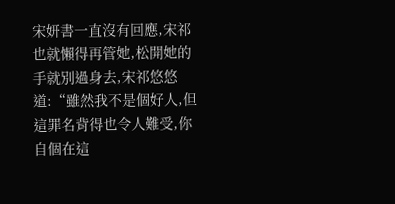宋妍書一直沒有回應,宋祁也就懶得再管她,松開她的手就別過身去,宋祁悠悠道:“雖然我不是個好人,但這罪名背得也令人難受,你自個在這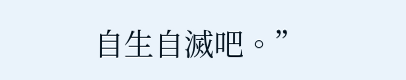自生自滅吧。”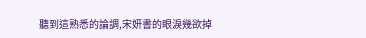聽到這熟悉的論調,宋妍書的眼淚幾欲掉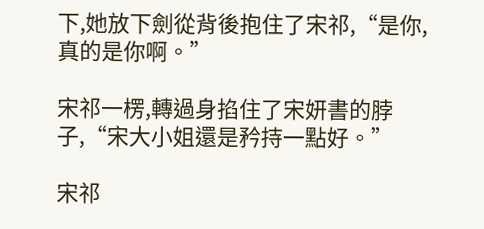下,她放下劍從背後抱住了宋祁,“是你,真的是你啊。”

宋祁一楞,轉過身掐住了宋妍書的脖子,“宋大小姐還是矜持一點好。”

宋祁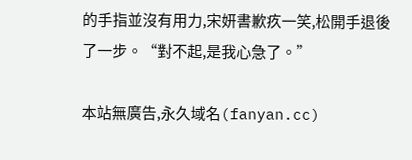的手指並沒有用力,宋妍書歉疚一笑,松開手退後了一步。“對不起,是我心急了。”

本站無廣告,永久域名(fanyan.cc)